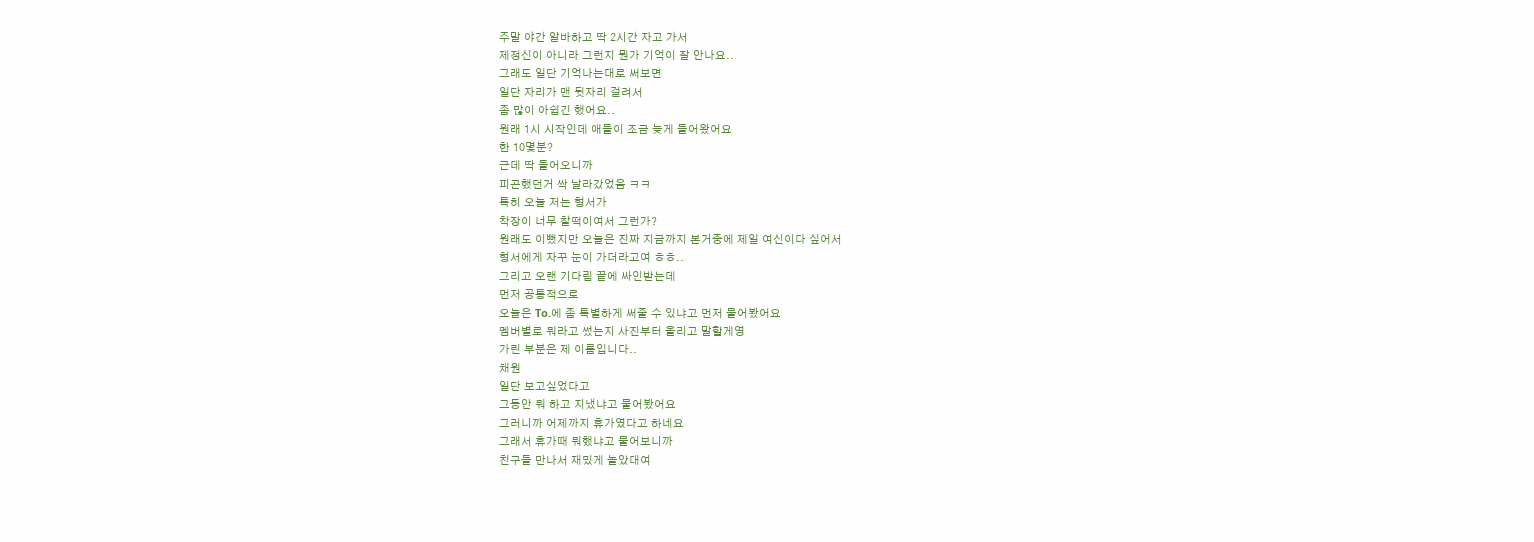주말 야간 알바하고 딱 2시간 자고 가서
제정신이 아니라 그런지 뭔가 기억이 잘 안나요..
그래도 일단 기억나는대로 써보면
일단 자리가 맨 뒷자리 걸려서
좀 많이 아쉽긴 했어요..
원래 1시 시작인데 애들이 조금 늦게 들어왔어요
한 10몇분?
근데 딱 들어오니까
피곤했던거 싹 날라갔었음 ㅋㅋ
특히 오늘 저는 형서가
착장이 너무 찰떡이여서 그런가?
원래도 이뻤지만 오늘은 진짜 지금까지 본거중에 제일 여신이다 싶어서
형서에게 자꾸 눈이 가더라고여 ㅎㅎ..
그리고 오랜 기다림 끝에 싸인받는데
먼저 공통적으로
오늘은 To.에 좀 특별하게 써줄 수 있냐고 먼저 물어봤어요
멤버별로 뭐라고 썼는지 사진부터 올리고 말할게영
가린 부분은 제 이름입니다..
채원
일단 보고싶었다고
그동안 뭐 하고 지냈냐고 물어봤어요
그러니까 어제까지 휴가였다고 하네요
그래서 휴가때 뭐했냐고 물어보니까
친구들 만나서 재밌게 놀았대여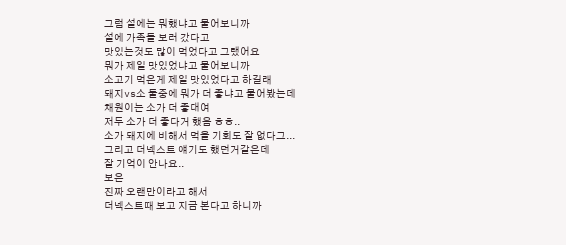그럼 설에는 뭐했냐고 물어보니까
설에 가족들 보러 갔다고
맛있는것도 많이 먹었다고 그랬어요
뭐가 제일 맛있었냐고 물어보니까
소고기 먹은게 제일 맛있었다고 하길래
돼지vs소 둘중에 뭐가 더 좋냐고 물어봤는데
채원이는 소가 더 좋대여
저두 소가 더 좋다거 했음 ㅎㅎ..
소가 돼지에 비해서 먹을 기회도 잘 없다그...
그리고 더넥스트 얘기도 했던거같은데
잘 기억이 안나요..
보은
진짜 오랜만이라고 해서
더넥스트때 보고 지금 본다고 하니까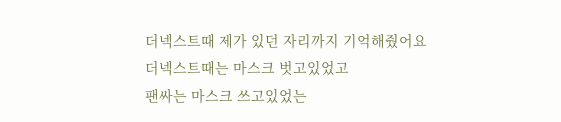더넥스트때 제가 있던 자리까지 기억해줬어요
더넥스트때는 마스크 벗고있었고
팬싸는 마스크 쓰고있었는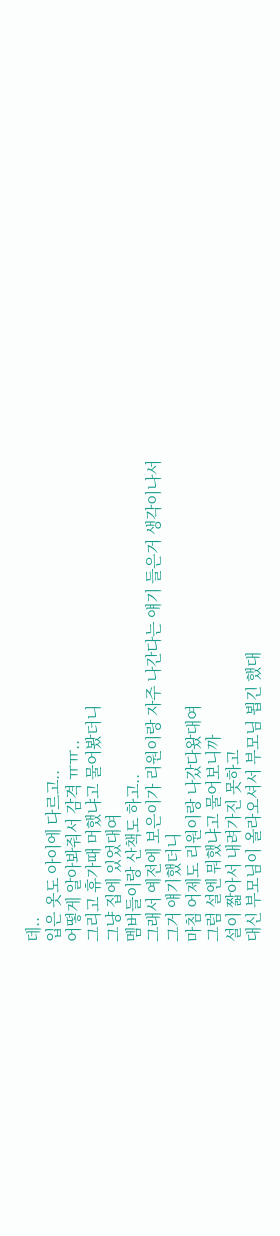데..
입은 옷도 아이에 다르고..
어떻게 알아봐줘서 감격 ㅠㅠ..
그리고 휴가때 머했냐고 물어봤더니
그냥 집에 있었대여
멤버들이랑 산책도 하고..
그래서 예전에 보은이가 리원이랑 자주 나간다는 얘기 들은거 생각이나서
그거 얘기했더니
마침 어제도 리원이랑 나갔다왔대여
그럼 설엔 뭐했냐고 물어보니까
설이 짧아서 내려가진 못하고
대신 부모님이 올라오셔서 부모님 뵙긴 했대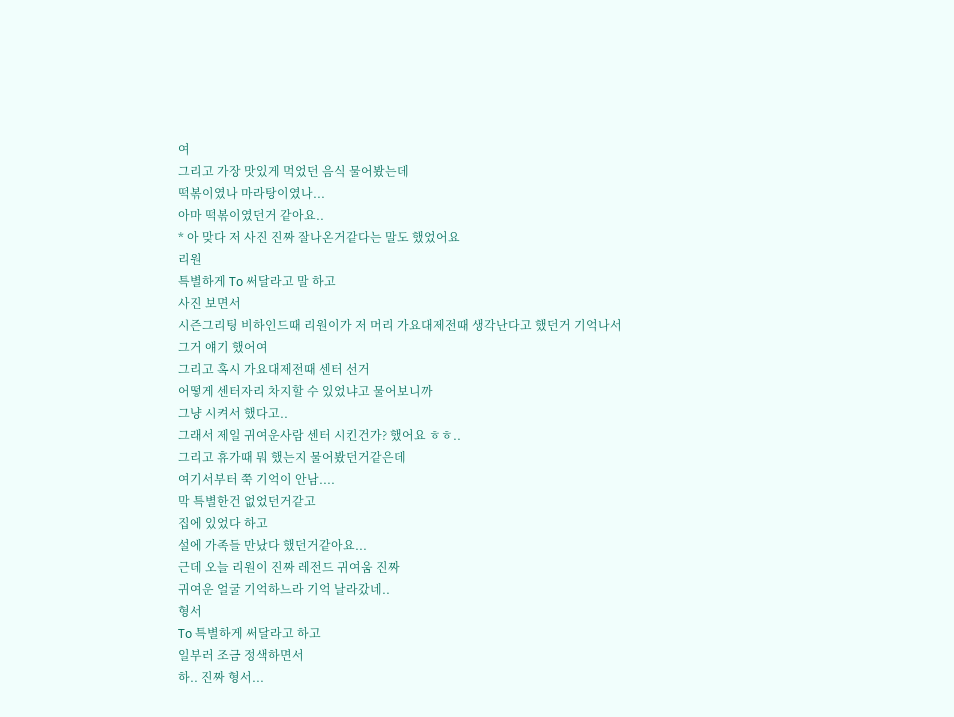여
그리고 가장 맛있게 먹었던 음식 물어봤는데
떡볶이였나 마라탕이였나...
아마 떡볶이였던거 같아요..
* 아 맞다 저 사진 진짜 잘나온거같다는 말도 했었어요
리원
특별하게 To 써달라고 말 하고
사진 보면서
시즌그리팅 비하인드때 리원이가 저 머리 가요대제전때 생각난다고 했던거 기억나서
그거 얘기 했어여
그리고 혹시 가요대제전때 센터 선거
어떻게 센터자리 차지할 수 있었냐고 물어보니까
그냥 시켜서 했다고..
그래서 제일 귀여운사람 센터 시킨건가? 했어요 ㅎㅎ..
그리고 휴가때 뭐 했는지 물어봤던거같은데
여기서부터 쭉 기억이 안남....
막 특별한건 없었던거같고
집에 있었다 하고
설에 가족들 만났다 했던거같아요...
근데 오늘 리원이 진짜 레전드 귀여움 진짜
귀여운 얼굴 기억하느라 기억 날라갔네..
형서
To 특별하게 써달라고 하고
일부러 조금 정색하면서
하.. 진짜 형서...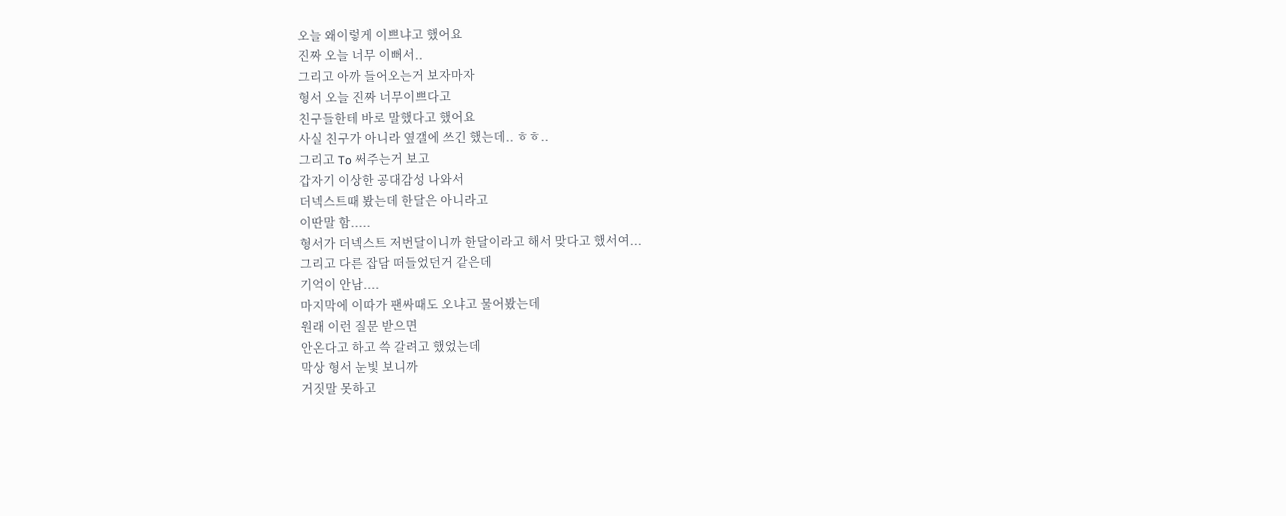오늘 왜이렇게 이쁘냐고 했어요
진짜 오늘 너무 이뻐서..
그리고 아까 들어오는거 보자마자
형서 오늘 진짜 너무이쁘다고
친구들한테 바로 말했다고 했어요
사실 친구가 아니라 옆갤에 쓰긴 했는데.. ㅎㅎ..
그리고 To 써주는거 보고
갑자기 이상한 공대감성 나와서
더넥스트때 봤는데 한달은 아니라고
이딴말 함.....
형서가 더넥스트 저번달이니까 한달이라고 해서 맞다고 했서여...
그리고 다른 잡담 떠들었던거 같은데
기억이 안남....
마지막에 이따가 팬싸때도 오냐고 물어봤는데
원래 이런 질문 받으면
안온다고 하고 쓱 갈려고 했었는데
막상 형서 눈빛 보니까
거짓말 못하고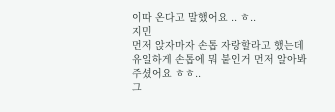이따 온다고 말했어요 .. ㅎ..
지민
먼저 앉자마자 손톱 자랑할라고 했는데
유일하게 손톱에 뭐 붙인거 먼저 알아봐주셨어요 ㅎㅎ..
그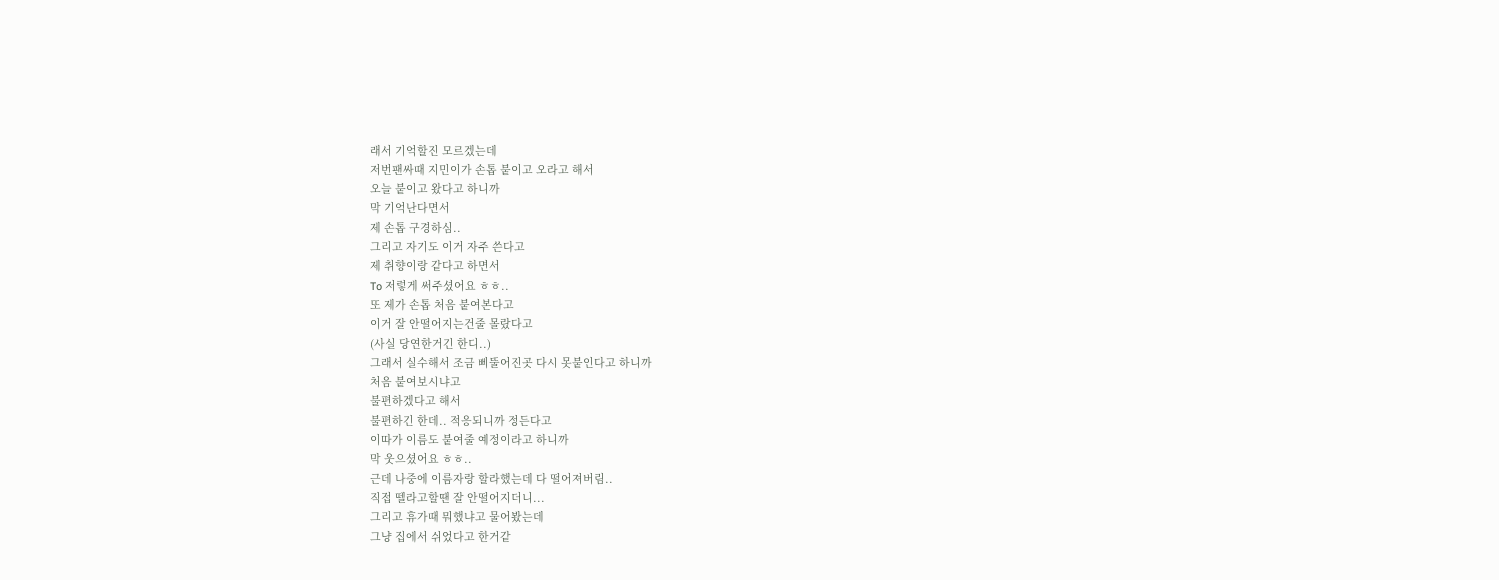래서 기억할진 모르겠는데
저번팬싸때 지민이가 손톱 붙이고 오라고 해서
오늘 붙이고 왔다고 하니까
막 기억난다면서
제 손톱 구경하심..
그리고 자기도 이거 자주 쓴다고
제 취향이랑 같다고 하면서
To 저렇게 써주셨어요 ㅎㅎ..
또 제가 손톱 처음 붙여본다고
이거 잘 안떨어지는건줄 몰랐다고
(사실 당연한거긴 한디..)
그래서 실수해서 조금 삐뚤어진곳 다시 못붙인다고 하니까
처음 붙여보시냐고
불편하겠다고 해서
불편하긴 한데.. 적응되니까 정든다고
이따가 이름도 붙여줄 예정이라고 하니까
막 웃으셨어요 ㅎㅎ..
근데 나중에 이름자랑 할라했는데 다 떨어져버림..
직접 뗄라고할땐 잘 안떨어지더니...
그리고 휴가때 뭐했냐고 물어봤는데
그냥 집에서 쉬었다고 한거같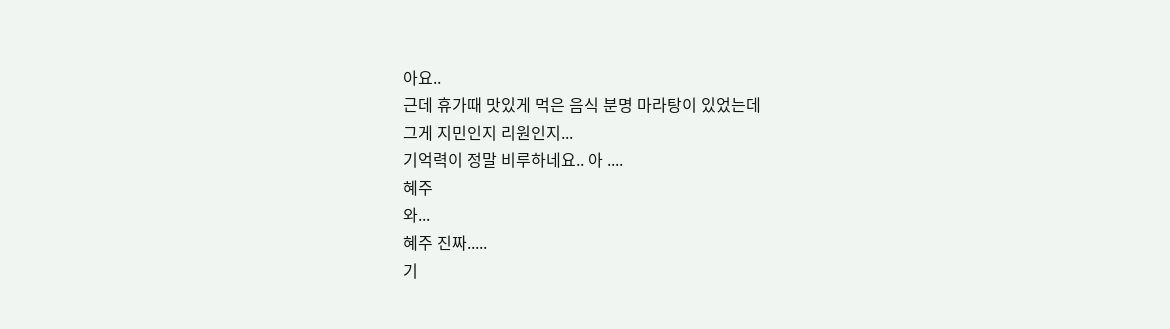아요..
근데 휴가때 맛있게 먹은 음식 분명 마라탕이 있었는데
그게 지민인지 리원인지...
기억력이 정말 비루하네요.. 아 ....
혜주
와...
혜주 진짜.....
기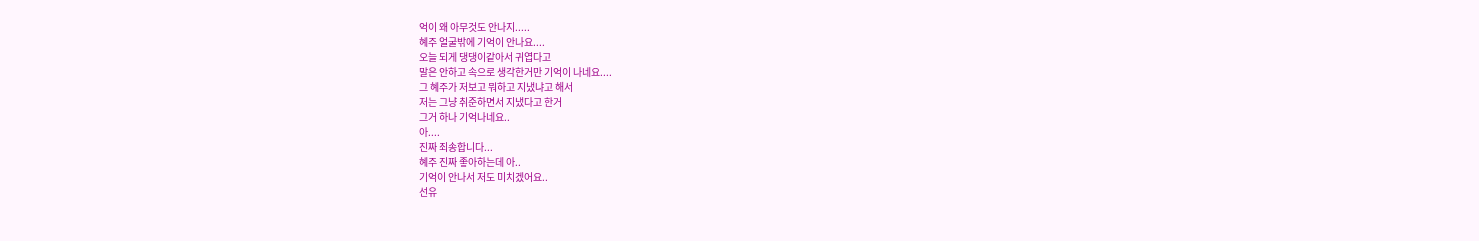억이 왜 아무것도 안나지.....
혜주 얼굴밖에 기억이 안나요....
오늘 되게 댕댕이같아서 귀엽다고
말은 안하고 속으로 생각한거만 기억이 나네요....
그 혜주가 저보고 뭐하고 지냈냐고 해서
저는 그냥 취준하면서 지냈다고 한거
그거 하나 기억나네요..
아....
진짜 죄송합니다...
혜주 진짜 좋아하는데 아..
기억이 안나서 저도 미치겠어요..
선유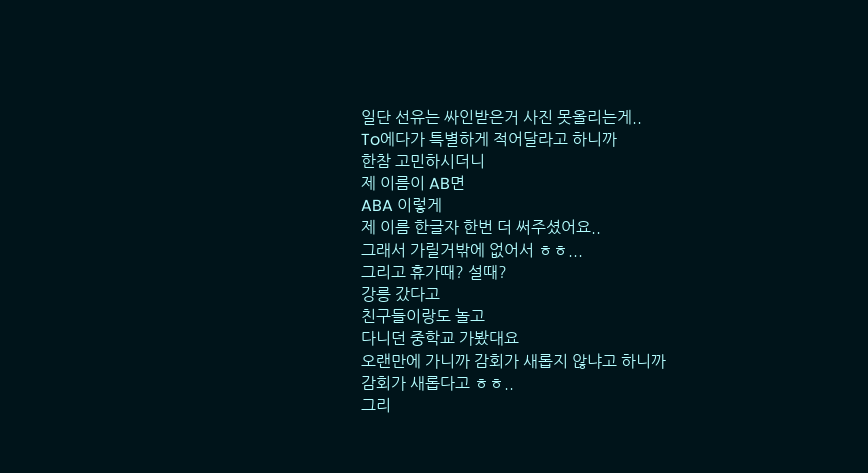일단 선유는 싸인받은거 사진 못올리는게..
To에다가 특별하게 적어달라고 하니까
한참 고민하시더니
제 이름이 AB면
ABA 이렇게
제 이름 한글자 한번 더 써주셨어요..
그래서 가릴거밖에 없어서 ㅎㅎ...
그리고 휴가때? 설때?
강릉 갔다고
친구들이랑도 놀고
다니던 중학교 가봤대요
오랜만에 가니까 감회가 새롭지 않냐고 하니까
감회가 새롭다고 ㅎㅎ..
그리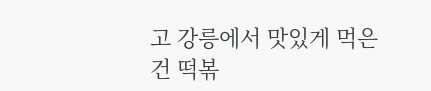고 강릉에서 맛있게 먹은건 떡볶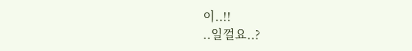이..!!
..일껄요..?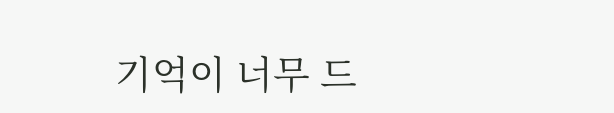기억이 너무 드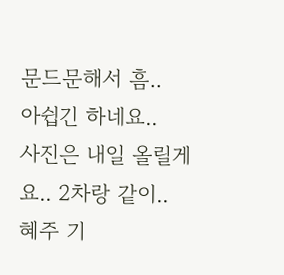문드문해서 흠..
아쉽긴 하네요..
사진은 내일 올릴게요.. 2차랑 같이..
혜주 기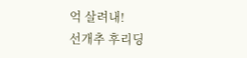억 살려내!
선개추 후리딩